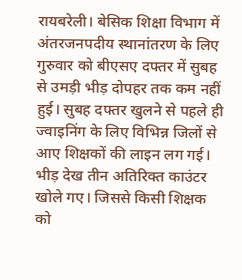रायबरेली। बेसिक शिक्षा विभाग में अंतरजनपदीय स्थानांतरण के लिए गुरुवार को बीएसए दफ्तर में सुबह से उमड़ी भीड़ दोपहर तक कम नहीं हुई। सुबह दफ्तर खुलने से पहले ही ज्वाइनिंग के लिए विभिन्न जिलों से आए शिक्षकों की लाइन लग गई। भीड़ देख तीन अतिरिक्त काउंटर खोले गए। जिससे किसी शिक्षक को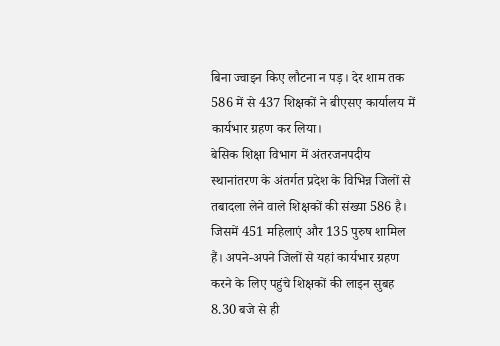बिना ज्वाइन किए लौटना न पड़। देर शाम तक 586 में से 437 शिक्षकों ने बीएसए कार्यालय में कार्यभार ग्रहण कर लिया।
बेसिक शिक्षा विभाग में अंतरजनपदीय स्थानांतरण के अंतर्गत प्रदेश के विभिन्न जिलों से तबादला लेने वाले शिक्षकों की संख्या 586 है। जिसमें 451 महिलाएं और 135 पुरुष शामिल हैं। अपने-अपने जिलों से यहां कार्यभार ग्रहण करने के लिए पहुंचे शिक्षकों की लाइन सुबह 8.30 बजे से ही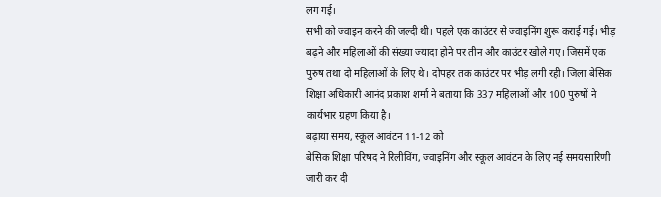लग गई।
सभी को ज्वाइन करने की जल्दी थी। पहले एक काउंटर से ज्वाइनिंग शुरू कराई गई। भीड़ बढ़ने और महिलाओं की संख्या ज्यादा होने पर तीन और काउंटर खोले गए। जिसमें एक पुरुष तथा दो महिलाओं के लिए थे। दोपहर तक काउंटर पर भीड़ लगी रही। जिला बेसिक शिक्षा अधिकारी आनंद प्रकाश शर्मा ने बताया कि 337 महिलाओं और 100 पुरुषों ने कार्यभार ग्रहण किया है।
बढ़ाया समय, स्कूल आवंटन 11-12 को
बेसिक शिक्षा परिषद ने रिलीविंग, ज्वाइनिंग और स्कूल आवंटन के लिए नई समयसारिणी जारी कर दी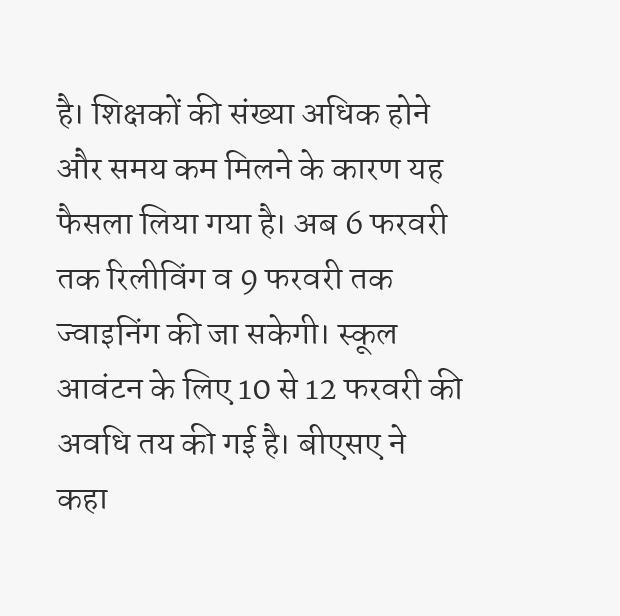है। शिक्षकों की संख्या अधिक होने और समय कम मिलने के कारण यह फैसला लिया गया है। अब 6 फरवरी तक रिलीविंग व 9 फरवरी तक ज्वाइनिंग की जा सकेगी। स्कूल आवंटन के लिए 10 से 12 फरवरी की अवधि तय की गई है। बीएसए ने कहा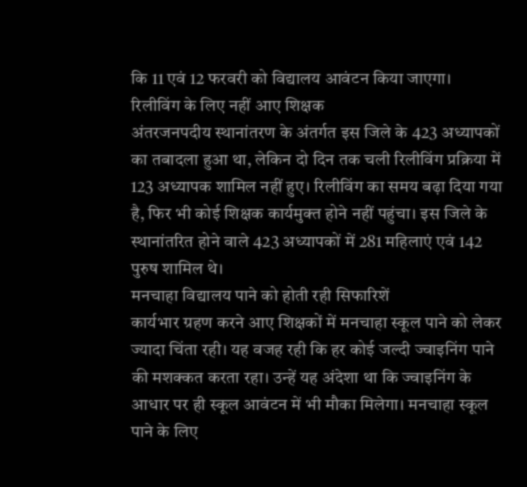कि 11 एवं 12 फरवरी को विद्यालय आवंटन किया जाएगा।
रिलीविंग के लिए नहीं आए शिक्षक
अंतरजनपदीय स्थानांतरण के अंतर्गत इस जिले के 423 अध्यापकों का तबादला हुआ था, लेकिन दो दिन तक चली रिलीविंग प्रक्रिया में 123 अध्यापक शामिल नहीं हुए। रिलीविंग का समय बढ़ा दिया गया है, फिर भी कोई शिक्षक कार्यमुक्त होने नहीं पहुंचा। इस जिले के स्थानांतरित होने वाले 423 अध्यापकों में 281 महिलाएं एवं 142 पुरुष शामिल थे।
मनचाहा विद्यालय पाने को होती रही सिफारिशें
कार्यभार ग्रहण करने आए शिक्षकों में मनचाहा स्कूल पाने को लेकर ज्यादा चिंता रही। यह वजह रही कि हर कोई जल्दी ज्वाइनिंग पाने की मशक्कत करता रहा। उन्हें यह अंदेशा था कि ज्वाइनिंग के आधार पर ही स्कूल आवंटन में भी मौका मिलेगा। मनचाहा स्कूल पाने के लिए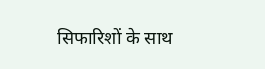सिफारिशों के साथ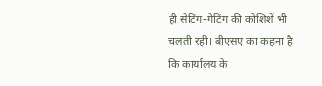ही सेटिंग-गेटिंग की कोशिशें भी चलती रही। बीएसए का कहना है कि कार्यालय के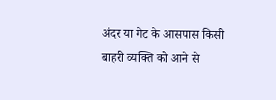अंदर या गेट के आसपास किसी बाहरी व्यक्ति को आने से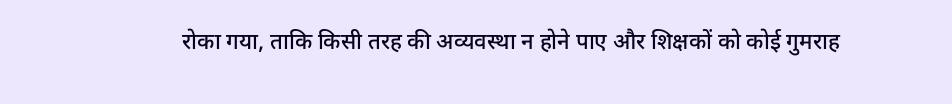रोका गया, ताकि किसी तरह की अव्यवस्था न होने पाए और शिक्षकों को कोई गुमराह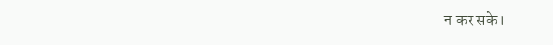न कर सके।